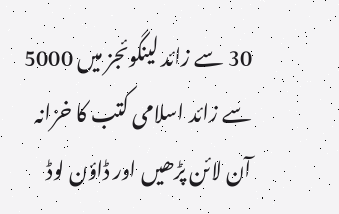30 سے زائد لینگوئجز میں 5000 سے زائد اسلامی کتب کا خزانہ آن لائن پڑھیں اور ڈاؤن لوڈ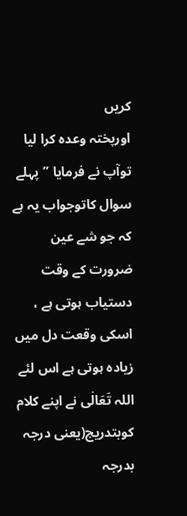کریں
اورپختہ وعدہ کرا لیا توآپ نے فرمایا ’’پہلے سوال کاتوجواب یہ ہے کہ جو شے عین ضرورت کے وقت دستیاب ہوتی ہے ، اسکی وقعت دل میں زیادہ ہوتی ہے اس لئے اللہ تَعَالٰی نے اپنے کلام کوبتدریج(یعنی درجہ بدرجہ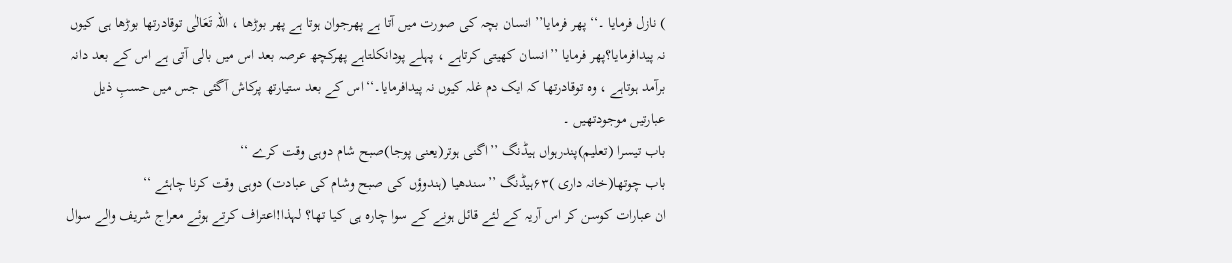) نازل فرمایا ۔‘‘پھر فرمایا’’ انسان بچہ کی صورت میں آتا ہے پھرجوان ہوتا ہے پھر بوڑھا ، اللہ تَعَالٰی توقادرتھا بوڑھا ہی کیوں نہ پیدافرمایا؟پھر فرمایا ’’انسان کھیتی کرتاہے ، پہلے پودانکلتاہے پھرکچھ عرصہ بعد اس میں بالی آتی ہے اس کے بعد دانہ برآمد ہوتاہے ، وہ توقادرتھا کہ ایک دم غلہ کیوں نہ پیدافرمایا۔‘‘اس کے بعد ستیارتھ پرکاش آگئی جس میں حسبِ ذیل عبارتیں موجودتھیں ۔
باب تیسرا (تعلیم)پندرہواں ہیڈنگ ’’اگنی ہوتر(یعنی پوجا)صبح شام دوہی وقت کرے ‘‘
باب چوتھا(خانہ داری )۶۳ہیڈنگ ’’سندھیا (ہندوؤں کی صبح وشام کی عبادت) دوہی وقت کرنا چاہئے ‘‘
ان عبارات کوسن کر اس آریہ کے لئے قائل ہونے کے سوا چارہ ہی کیا تھا؟ لہذا!اعتراف کرتے ہوئے معراج شریف والے سوال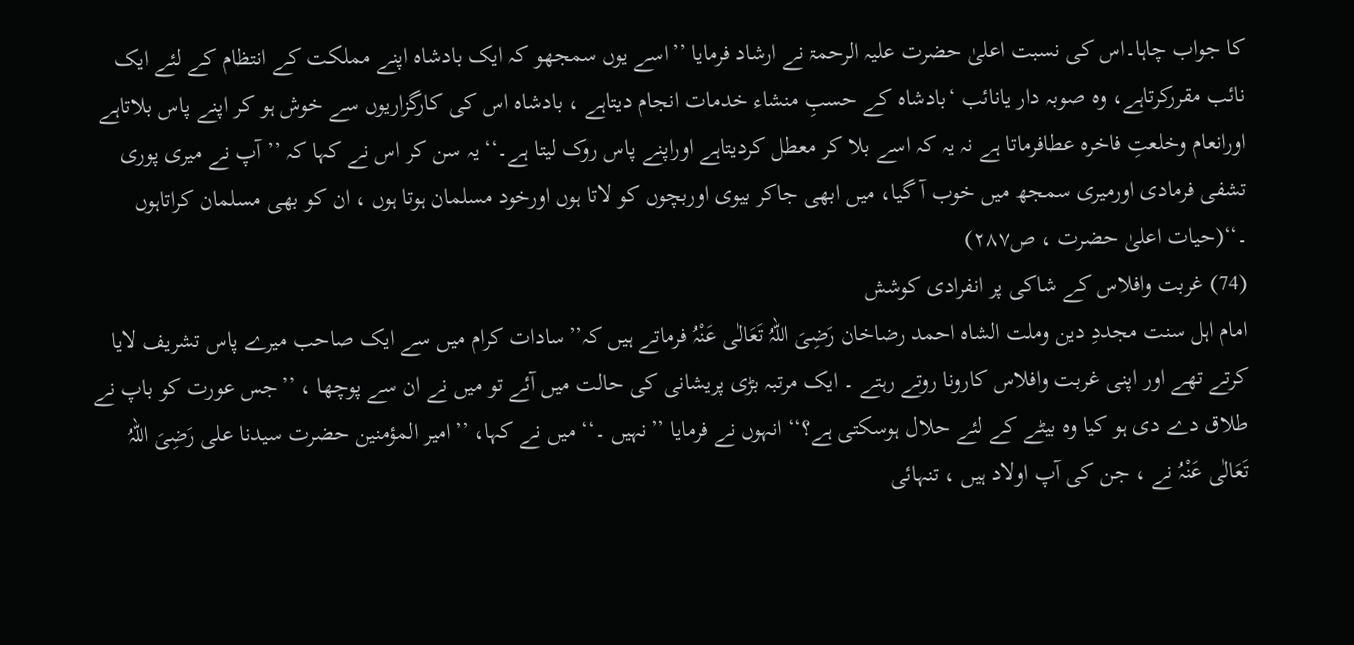کا جواب چاہا۔اس کی نسبت اعلیٰ حضرت علیہ الرحمۃ نے ارشاد فرمایا ’’اسے یوں سمجھو کہ ایک بادشاہ اپنے مملکت کے انتظام کے لئے ایک نائب مقررکرتاہے، وہ صوبہ دار یانائب ‘بادشاہ کے حسبِ منشاء خدمات انجام دیتاہے ، بادشاہ اس کی کارگزاریوں سے خوش ہو کر اپنے پاس بلاتاہے اورانعام وخلعتِ فاخرہ عطافرماتا ہے نہ یہ کہ اسے بلا کر معطل کردیتاہے اوراپنے پاس روک لیتا ہے۔‘‘یہ سن کر اس نے کہا کہ ’’آپ نے میری پوری تشفی فرمادی اورمیری سمجھ میں خوب آ گیا، میں ابھی جاکر بیوی اوربچوں کو لاتا ہوں اورخود مسلمان ہوتا ہوں ، ان کو بھی مسلمان کراتاہوں ۔‘‘(حیات اعلیٰ حضرت ، ص۲۸۷)
(74) غربت وافلاس کے شاکی پر انفرادی کوشش
امام اہل سنت مجددِ دین وملت الشاہ احمد رضاخان رَضِیَ اللہُ تَعَالٰی عَنْہُ فرماتے ہیں کہ’’سادات کرام میں سے ایک صاحب میرے پاس تشریف لایا کرتے تھے اور اپنی غربت وافلاس کارونا روتے رہتے ۔ ایک مرتبہ بڑی پریشانی کی حالت میں آئے تو میں نے ان سے پوچھا ، ’’جس عورت کو باپ نے طلاق دے دی ہو کیا وہ بیٹے کے لئے حلال ہوسکتی ہے؟‘‘ انہوں نے فرمایا ’’نہیں ۔‘‘ میں نے کہا، ’’امیر المؤمنین حضرت سیدنا علی رَضِیَ اللہُ تَعَالٰی عَنْہُ نے ، جن کی آپ اولاد ہیں ، تنہائی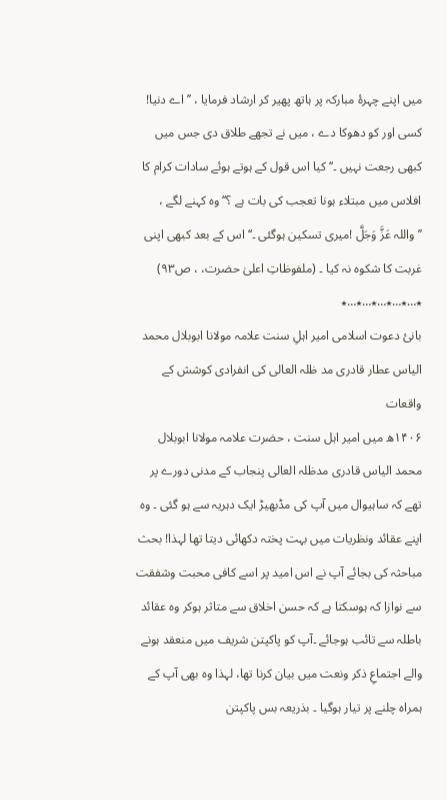میں اپنے چہرۂ مبارکہ پر ہاتھ پھیر کر ارشاد فرمایا ، ’’ اے دنیا! کسی اور کو دھوکا دے ، میں نے تجھے طلاق دی جس میں کبھی رجعت نہیں ۔‘‘ کیا اس قول کے ہوتے ہوئے سادات کرام کا افلاس میں مبتلاء ہونا تعجب کی بات ہے ؟‘‘وہ کہنے لگے ، ’’واللہ عَزَّ وَجَلَّ !میری تسکین ہوگئی ۔‘‘ اس کے بعد کبھی اپنی غربت کا شکوہ نہ کیا ۔ (ملفوظاتِ اعلیٰ حضرت، ، ص۹۳)
٭…٭…٭…٭…٭…٭
بانیٔ دعوت اسلامی امیر اہلِ سنت علامہ مولانا ابوبلال محمد الیاس عطار قادری مد ظلہ العالی کی انفرادی کوشش کے واقعات
۱۴۰۶ھ میں امیر اہل سنت ، حضرت علامہ مولانا ابوبلال محمد الیاس قادری مدظلہ العالی پنجاب کے مدنی دورے پر تھے کہ ساہیوال میں آپ کی مڈبھیڑ ایک دہریہ سے ہو گئی ۔ وہ اپنے عقائد ونظریات میں بہت پختہ دکھائی دیتا تھا لہذا! بحث مباحثہ کی بجائے آپ نے اس امید پر اسے کافی محبت وشفقت سے نوازا کہ ہوسکتا ہے کہ حسن اخلاق سے متاثر ہوکر وہ عقائد باطلہ سے تائب ہوجائے ۔آپ کو پاکپتن شریف میں منعقد ہونے والے اجتماعِ ذکر ونعت میں بیان کرنا تھا، لہذا وہ بھی آپ کے ہمراہ چلنے پر تیار ہوگیا ۔ بذریعہ بس پاکپتن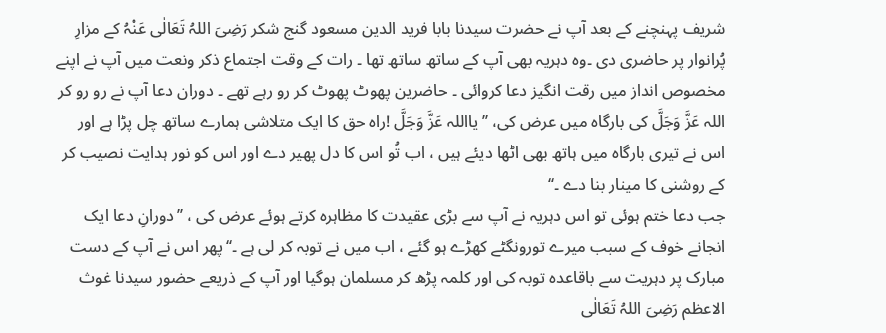شریف پہنچنے کے بعد آپ نے حضرت سیدنا بابا فرید الدین مسعود گنج شکر رَضِیَ اللہُ تَعَالٰی عَنْہُ کے مزارِ پُرانوار پر حاضری دی ۔وہ دہریہ بھی آپ کے ساتھ ساتھ تھا ۔ رات کے وقت اجتماع ذکر ونعت میں آپ نے اپنے مخصوص انداز میں رقت انگیز دعا کروائی ۔ حاضرین پھوٹ پھوٹ کر رو رہے تھے ۔ دوران دعا آپ نے رو رو کر اللہ عَزَّ وَجَلَّ کی بارگاہ میں عرض کی، ’’یااللہ عَزَّ وَجَلَّ !راہ حق کا ایک متلاشی ہمارے ساتھ چل پڑا ہے اور اس نے تیری بارگاہ میں ہاتھ بھی اٹھا دیئے ہیں ، اب تُو اس کا دل پھیر دے اور اس کو نور ہدایت نصیب کر کے روشنی کا مینار بنا دے ۔‘‘
جب دعا ختم ہوئی تو اس دہریہ نے آپ سے بڑی عقیدت کا مظاہرہ کرتے ہوئے عرض کی ، ’’دورانِ دعا ایک انجانے خوف کے سبب میرے تورونگٹے کھڑے ہو گئے ، اب میں نے توبہ کر لی ہے ۔‘‘پھر اس نے آپ کے دست مبارک پر دہریت سے باقاعدہ توبہ کی اور کلمہ پڑھ کر مسلمان ہوگیا اور آپ کے ذریعے حضور سیدنا غوث الاعظم رَضِیَ اللہُ تَعَالٰی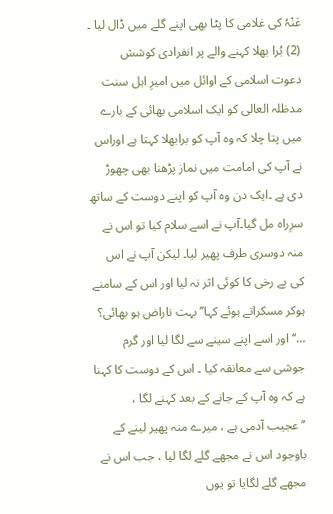عَنْہُ کی غلامی کا پٹا بھی اپنے گلے میں ڈال لیا ۔
(2) بُرا بھلا کہنے والے پر انفرادی کوشش
دعوت اسلامی کے اوائل میں امیرِ اہل سنت مدظلہ العالی کو ایک اسلامی بھائی کے بارے میں پتا چلا کہ وہ آپ کو برابھلا کہتا ہے اوراس نے آپ کی امامت میں نماز پڑھنا بھی چھوڑ دی ہے ۔ایک دن وہ آپ کو اپنے دوست کے ساتھ سرِراہ مل گیا۔آپ نے اسے سلام کیا تو اس نے منہ دوسری طرف پھیر لیا۔ لیکن آپ نے اس کی بے رخی کا کوئی اثر نہ لیا اور اس کے سامنے ہوکر مسکراتے ہوئے کہا’’ بہت ناراض ہو بھائی؟ …‘‘ اور اسے اپنے سینے سے لگا لیا اور گرم جوشی سے معانقہ کیا ۔ اس کے دوست کا کہنا ہے کہ وہ آپ کے جانے کے بعد کہنے لگا ، ’’عجیب آدمی ہے ، میرے منہ پھیر لینے کے باوجود اس نے مجھے گلے لگا لیا ، جب اس نے مجھے گلے لگایا تو یوں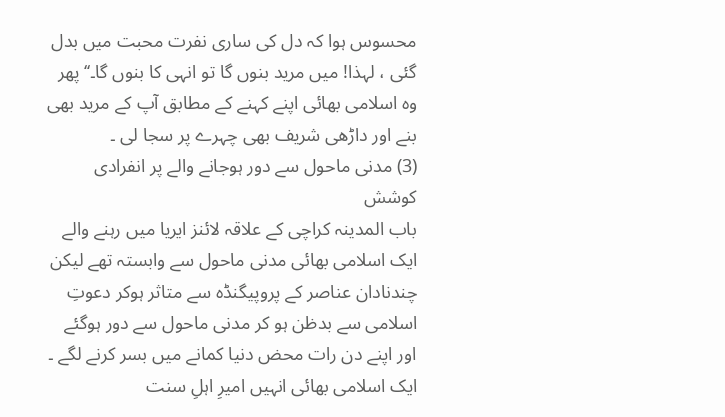محسوس ہوا کہ دل کی ساری نفرت محبت میں بدل گئی ، لہذا! میں مرید بنوں گا تو انہی کا بنوں گا۔‘‘پھر وہ اسلامی بھائی اپنے کہنے کے مطابق آپ کے مرید بھی بنے اور داڑھی شریف بھی چہرے پر سجا لی ۔
(3) مدنی ماحول سے دور ہوجانے والے پر انفرادی کوشش
باب المدینہ کراچی کے علاقہ لائنز ایریا میں رہنے والے ایک اسلامی بھائی مدنی ماحول سے وابستہ تھے لیکن چندنادان عناصر کے پروپیگنڈہ سے متاثر ہوکر دعوتِ اسلامی سے بدظن ہو کر مدنی ماحول سے دور ہوگئے اور اپنے دن رات محض دنیا کمانے میں بسر کرنے لگے ۔ ایک اسلامی بھائی انہیں امیرِ اہلِ سنت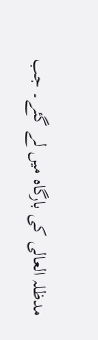مدظلہ العالی کی بارگاہ میں لے گئے۔ جب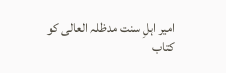امیر اہلِ سنت مدظلہ العالی کو
کتاب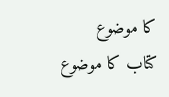کا موضوع
کتاب کا موضوع